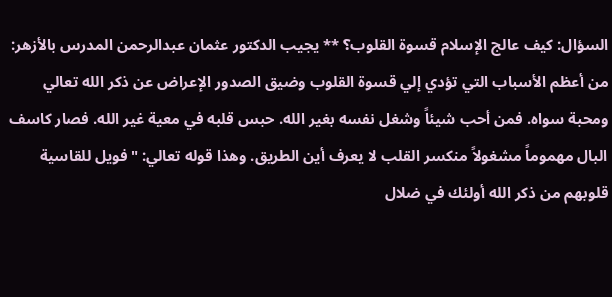السؤال: كيف عالج الإسلام قسوة القلوب؟ ** يجيب الدكتور عثمان عبدالرحمن المدرس بالأزهر: من أعظم الأسباب التي تؤدي إلي قسوة القلوب وضيق الصدور الإعراض عن ذكر الله تعالي ومحبة سواه. فمن أحب شيئاً وشغل نفسه بغير الله. حبس قلبه في معية غير الله. فصار كاسف البال مهموماً مشغولاً منكسر القلب لا يعرف أين الطريق. وهذا قوله تعالي: "فويل للقاسية قلوبهم من ذكر الله أولئك في ضلال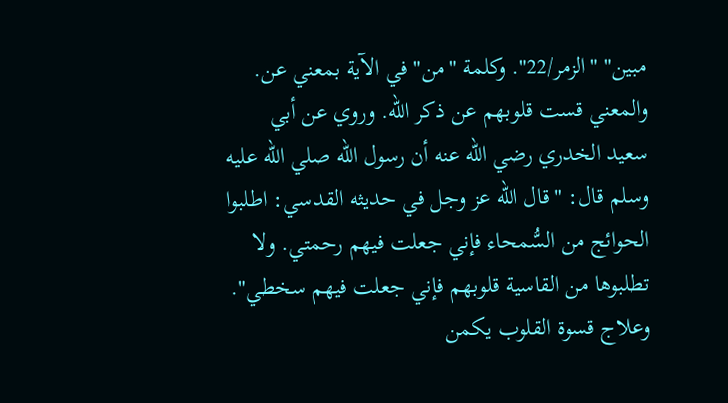مبين" "الزمر/22". وكلمة "من" في الآية بمعني عن. والمعني قست قلوبهم عن ذكر الله. وروي عن أبي سعيد الخدري رضي الله عنه أن رسول الله صلي الله عليه وسلم قال: "قال الله عز وجل في حديثه القدسي: اطلبوا الحوائج من السُّمحاء فإني جعلت فيهم رحمتي. ولا تطلبوها من القاسية قلوبهم فإني جعلت فيهم سخطي". وعلاج قسوة القلوب يكمن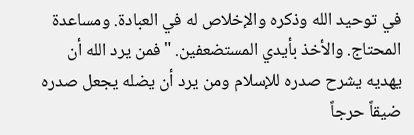في توحيد الله وذكره والإخلاص له في العبادة. ومساعدة المحتاج. والأخذ بأيدي المستضعفين. "فمن يرد الله أن يهديه يشرح صدره للإسلام ومن يرد أن يضله يجعل صدره ضيقاً حرجاً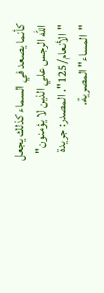كأنما يصعد في السماء كذلك يجعل الله الرجس علي الذين لا يؤمنون" "الأنعام/125". المصدر: جريدة "المساء" المصرية.